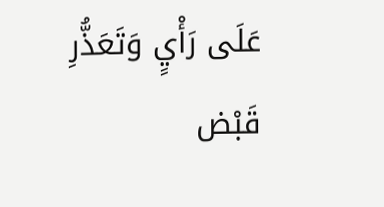عَلَى رَأْيٍ وَتَعَذُّرِ قَبْض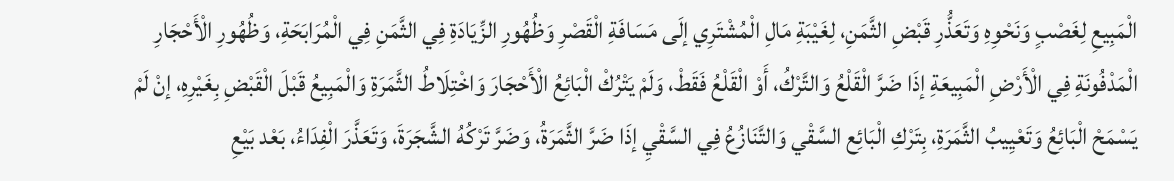الْمَبِيعِ لِغَصْبٍ وَنَحْوِهِ وَتَعَذُّرِ قَبْضِ الثَّمَنِ، لِغَيْبَةِ مَالِ الْمُشْتَرِي إلَى مَسَافَةِ الْقَصْرِ وَظُهُورِ الزِّيَادَةِ فِي الثَّمَنِ فِي الْمُرَابَحَةِ، وَظُهُورِ الْأَحْجَارِ الْمَدْفُونَةِ فِي الْأَرْضِ الْمَبِيعَةِ إذَا ضَرَّ الْقَلْعُ وَالتَّرْكُ، أَوْ الْقَلْعُ فَقَطْ، وَلَمْ يَتْرُكْ الْبَائِعُ الْأَحْجَارَ وَاخْتِلَاطُ الثَّمَرَةِ وَالْمَبِيعُ قَبْلَ الْقَبْضِ بِغَيْرِهِ، إنْ لَمْ يَسْمَحْ الْبَائِعُ وَتَعْيِيبُ الثَّمَرَةِ، بِتَرْكِ الْبَائِع السَّقْي وَالتَّنَازُعُ فِي السَّقْيِ إذَا ضَرَّ الثَّمَرَةُ، وَضَرَّ تَرْكُهُ الشَّجَرَةَ، وَتَعَذَّرَ الْفِدَاءُ، بَعْد بَيْعِ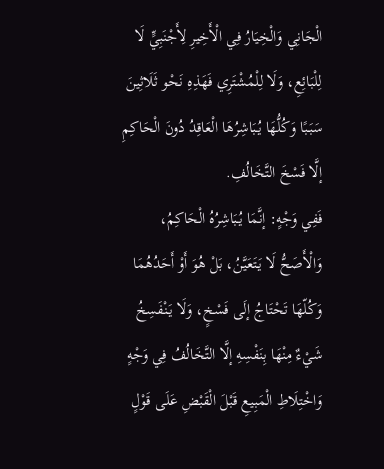الْجَانِي وَالْخِيَارُ فِي الْأَخِيرِ لِأَجْنَبِيٍّ لَا لِلْبَائِعِ، وَلَا لِلْمُشْتَرِي فَهَذِهِ نَحْو ثَلَاثِينَ سَبَبًا وَكُلُّهَا يُبَاشِرُهَا الْعَاقِدُ دُونَ الْحَاكِمِ إلَّا فَسْخَ التَّخَالُفِ.
فَفِي وَجْهٍ: إنَّمَا يُبَاشِرُهُ الْحَاكِمُ، وَالْأَصَحُّ لَا يَتَعَيَّنُ، بَلْ هُوَ أَوْ أَحَدُهُمَا وَكُلّهَا تَحْتَاجُ إلَى فَسْخٍ، وَلَا يَنْفَسِخُ شَيْءٌ مِنْهَا بِنَفْسِهِ إلَّا التَّخَالُفُ فِي وَجْهٍ وَاخْتِلَاطِ الْمَبِيعِ قَبْلَ الْقَبْضِ عَلَى قَوْلٍ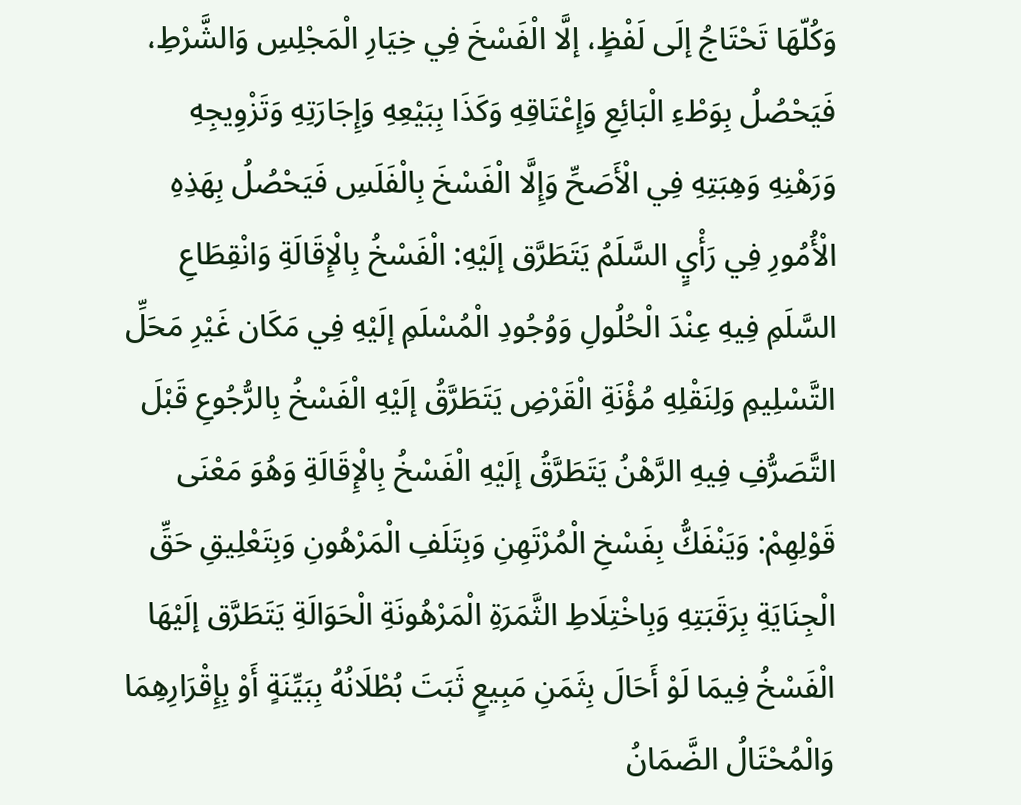وَكُلّهَا تَحْتَاجُ إلَى لَفْظٍ، إلَّا الْفَسْخَ فِي خِيَارِ الْمَجْلِسِ وَالشَّرْطِ، فَيَحْصُلُ بِوَطْءِ الْبَائِعِ وَإِعْتَاقِهِ وَكَذَا بِبَيْعِهِ وَإِجَارَتِهِ وَتَزْوِيجِهِ وَرَهْنِهِ وَهِبَتِهِ فِي الْأَصَحِّ وَإِلَّا الْفَسْخَ بِالْفَلَسِ فَيَحْصُلُ بِهَذِهِ الْأُمُورِ فِي رَأْيٍ السَّلَمُ يَتَطَرَّق إلَيْهِ: الْفَسْخُ بِالْإِقَالَةِ وَانْقِطَاعِ السَّلَمِ فِيهِ عِنْدَ الْحُلُولِ وَوُجُودِ الْمُسْلَمِ إلَيْهِ فِي مَكَان غَيْرِ مَحَلِّ التَّسْلِيمِ وَلِنَقْلِهِ مُؤْنَةِ الْقَرْضِ يَتَطَرَّقُ إلَيْهِ الْفَسْخُ بِالرُّجُوعِ قَبْلَ التَّصَرُّفِ فِيهِ الرَّهْنُ يَتَطَرَّقُ إلَيْهِ الْفَسْخُ بِالْإِقَالَةِ وَهُوَ مَعْنَى قَوْلِهِمْ: وَيَنْفَكُّ بِفَسْخِ الْمُرْتَهِنِ وَبِتَلَفِ الْمَرْهُونِ وَبِتَعْلِيقِ حَقِّ الْجِنَايَةِ بِرَقَبَتِهِ وَبِاخْتِلَاطِ الثَّمَرَةِ الْمَرْهُونَةِ الْحَوَالَةِ يَتَطَرَّق إلَيْهَا الْفَسْخُ فِيمَا لَوْ أَحَالَ بِثَمَنِ مَبِيعٍ ثَبَتَ بُطْلَانُهُ بِبَيِّنَةٍ أَوْ بِإِقْرَارِهِمَا وَالْمُحْتَالُ الضَّمَانُ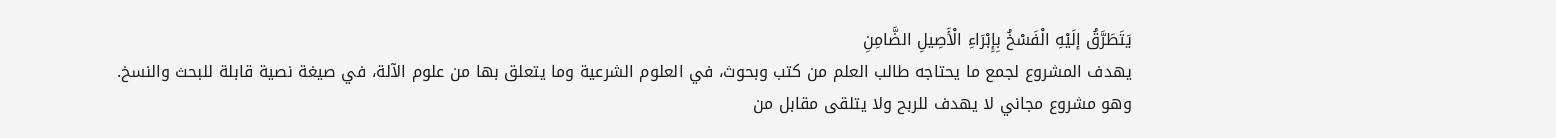يَتَطَرَّقُ إلَيْهِ الْفَسْخُ بِإِبْرَاءِ الْأَصِيلِ الضَّامِنِ
يهدف المشروع لجمع ما يحتاجه طالب العلم من كتب وبحوث، في العلوم الشرعية وما يتعلق بها من علوم الآلة، في صيغة نصية قابلة للبحث والنسخ.
وهو مشروع مجاني لا يهدف للربح ولا يتلقى مقابل من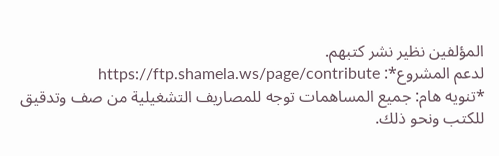المؤلفين نظير نشر كتبهم.
لدعم المشروع*: https://ftp.shamela.ws/page/contribute
*تنويه هام: جميع المساهمات توجه للمصاريف التشغيلية من صف وتدقيق للكتب ونحو ذلك.